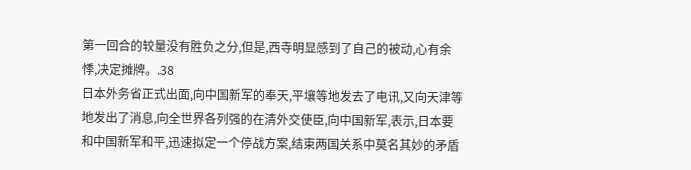第一回合的较量没有胜负之分,但是,西寺明显感到了自己的被动,心有余悸,决定摊牌。.38
日本外务省正式出面,向中国新军的奉天,平壤等地发去了电讯,又向天津等地发出了消息,向全世界各列强的在清外交使臣,向中国新军,表示,日本要和中国新军和平,迅速拟定一个停战方案,结束两国关系中莫名其妙的矛盾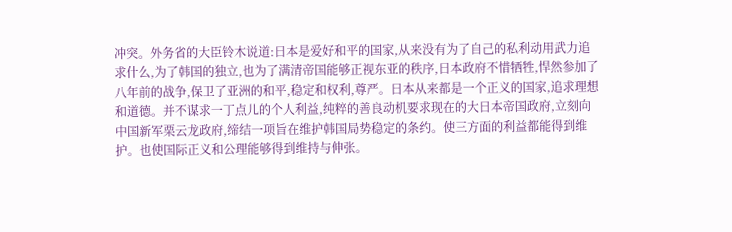冲突。外务省的大臣铃木说道:日本是爱好和平的国家,从来没有为了自己的私利动用武力追求什么,为了韩国的独立,也为了满清帝国能够正视东亚的秩序,日本政府不惜牺牲,悍然参加了八年前的战争,保卫了亚洲的和平,稳定和权利,尊严。日本从来都是一个正义的国家,追求理想和道德。并不谋求一丁点儿的个人利益,纯粹的善良动机要求现在的大日本帝国政府,立刻向中国新军栗云龙政府,缔结一项旨在维护韩国局势稳定的条约。使三方面的利益都能得到维护。也使国际正义和公理能够得到维持与伸张。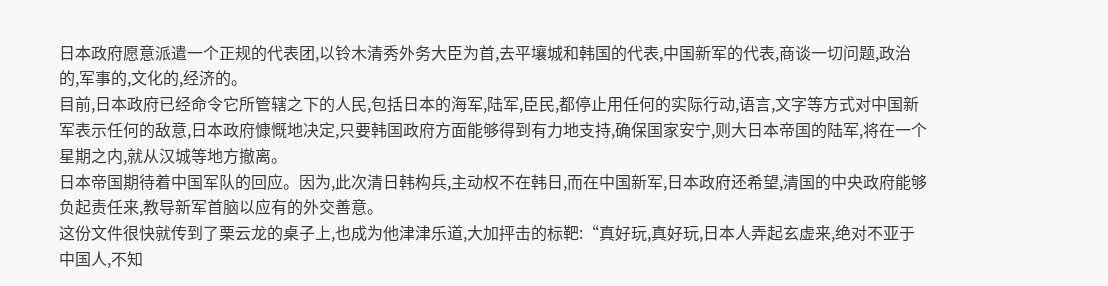日本政府愿意派遣一个正规的代表团,以铃木清秀外务大臣为首,去平壤城和韩国的代表,中国新军的代表,商谈一切问题,政治的,军事的,文化的,经济的。
目前,日本政府已经命令它所管辖之下的人民,包括日本的海军,陆军,臣民,都停止用任何的实际行动,语言,文字等方式对中国新军表示任何的敌意,日本政府慷慨地决定,只要韩国政府方面能够得到有力地支持,确保国家安宁,则大日本帝国的陆军,将在一个星期之内,就从汉城等地方撤离。
日本帝国期待着中国军队的回应。因为,此次清日韩构兵,主动权不在韩日,而在中国新军,日本政府还希望,清国的中央政府能够负起责任来,教导新军首脑以应有的外交善意。
这份文件很快就传到了栗云龙的桌子上,也成为他津津乐道,大加抨击的标靶:“真好玩,真好玩,日本人弄起玄虚来,绝对不亚于中国人,不知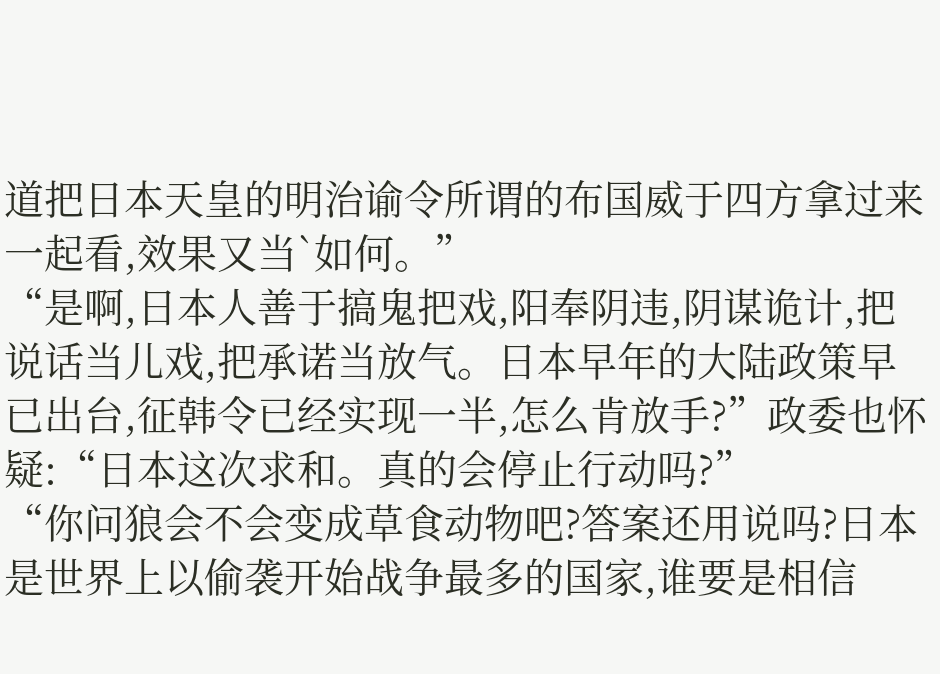道把日本天皇的明治谕令所谓的布国威于四方拿过来一起看,效果又当`如何。”
“是啊,日本人善于搞鬼把戏,阳奉阴违,阴谋诡计,把说话当儿戏,把承诺当放气。日本早年的大陆政策早已出台,征韩令已经实现一半,怎么肯放手?”政委也怀疑:“日本这次求和。真的会停止行动吗?”
“你问狼会不会变成草食动物吧?答案还用说吗?日本是世界上以偷袭开始战争最多的国家,谁要是相信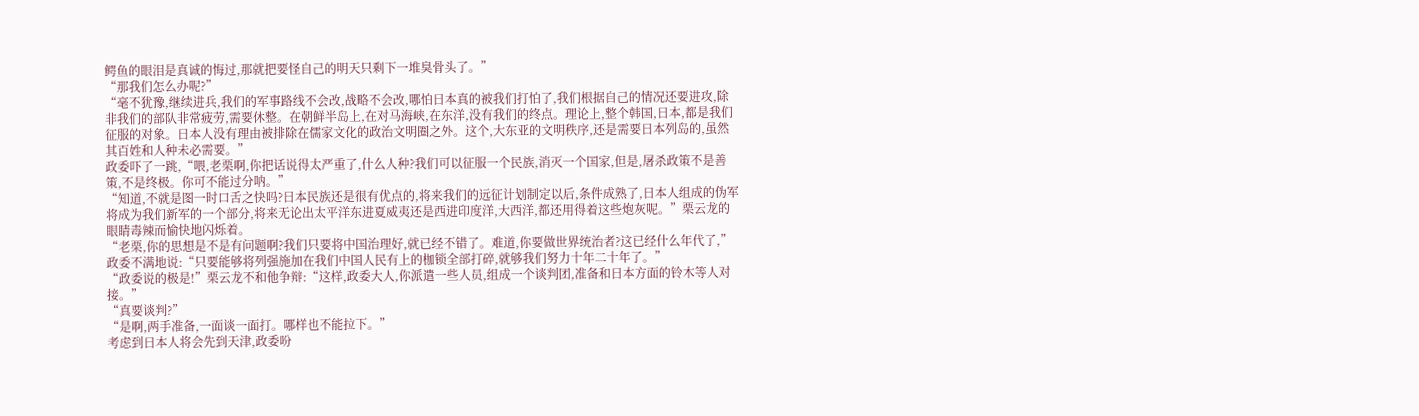鳄鱼的眼泪是真诚的悔过,那就把要怪自己的明天只剩下一堆臭骨头了。”
“那我们怎么办呢?”
“毫不犹豫,继续进兵,我们的军事路线不会改,战略不会改,哪怕日本真的被我们打怕了,我们根据自己的情况还要进攻,除非我们的部队非常疲劳,需要休整。在朝鲜半岛上,在对马海峡,在东洋,没有我们的终点。理论上,整个韩国,日本,都是我们征服的对象。日本人没有理由被排除在儒家文化的政治文明圈之外。这个,大东亚的文明秩序,还是需要日本列岛的,虽然其百姓和人种未必需要。”
政委吓了一跳,“喂,老栗啊,你把话说得太严重了,什么人种?我们可以征服一个民族,消灭一个国家,但是,屠杀政策不是善策,不是终极。你可不能过分呐。”
“知道,不就是图一时口舌之快吗?日本民族还是很有优点的,将来我们的远征计划制定以后,条件成熟了,日本人组成的伪军将成为我们新军的一个部分,将来无论出太平洋东进夏威夷还是西进印度洋,大西洋,都还用得着这些炮灰呢。”栗云龙的眼睛毒辣而愉快地闪烁着。
“老栗,你的思想是不是有问题啊?我们只要将中国治理好,就已经不错了。难道,你要做世界统治者?这已经什么年代了,”政委不满地说:“只要能够将列强施加在我们中国人民有上的枷锁全部打碎,就够我们努力十年二十年了。”
“政委说的极是!”栗云龙不和他争辩:“这样,政委大人,你派遣一些人员,组成一个谈判团,准备和日本方面的铃木等人对接。”
“真要谈判?”
“是啊,两手准备,一面谈一面打。哪样也不能拉下。”
考虑到日本人将会先到天津,政委吩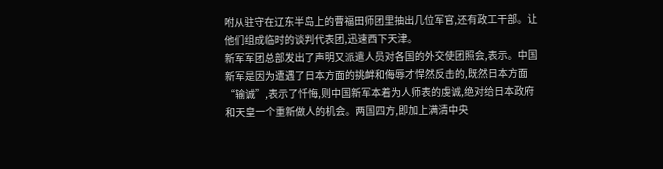咐从驻守在辽东半岛上的曹福田师团里抽出几位军官,还有政工干部。让他们组成临时的谈判代表团,迅速西下天津。
新军军团总部发出了声明又派遣人员对各国的外交使团照会,表示。中国新军是因为遭遇了日本方面的挑衅和侮辱才悍然反击的,既然日本方面“输诚”,表示了忏悔,则中国新军本着为人师表的虔诚,绝对给日本政府和天皇一个重新做人的机会。两国四方,即加上满清中央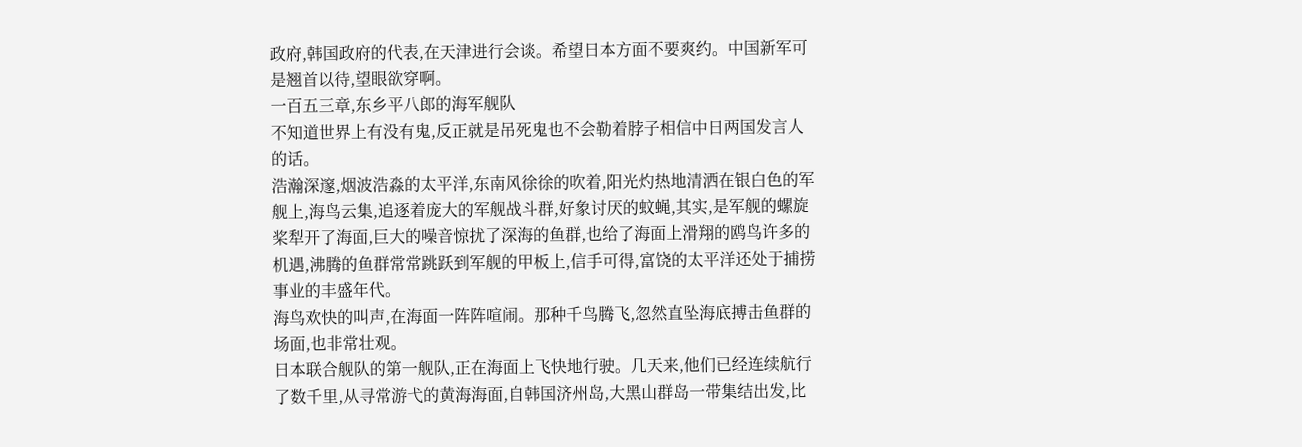政府,韩国政府的代表,在天津进行会谈。希望日本方面不要爽约。中国新军可是翘首以待,望眼欲穿啊。
一百五三章,东乡平八郎的海军舰队
不知道世界上有没有鬼,反正就是吊死鬼也不会勒着脖子相信中日两国发言人的话。
浩瀚深邃,烟波浩淼的太平洋,东南风徐徐的吹着,阳光灼热地清洒在银白色的军舰上,海鸟云集,追逐着庞大的军舰战斗群,好象讨厌的蚊蝇,其实,是军舰的螺旋桨犁开了海面,巨大的噪音惊扰了深海的鱼群,也给了海面上滑翔的鸥鸟许多的机遇,沸腾的鱼群常常跳跃到军舰的甲板上,信手可得,富饶的太平洋还处于捕捞事业的丰盛年代。
海鸟欢快的叫声,在海面一阵阵喧闹。那种千鸟腾飞,忽然直坠海底搏击鱼群的场面,也非常壮观。
日本联合舰队的第一舰队,正在海面上飞快地行驶。几天来,他们已经连续航行了数千里,从寻常游弋的黄海海面,自韩国济州岛,大黑山群岛一带集结出发,比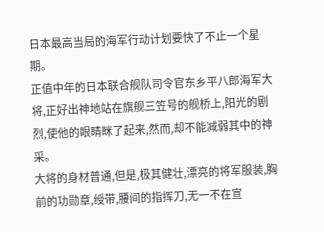日本最高当局的海军行动计划要快了不止一个星期。
正值中年的日本联合舰队司令官东乡平八郎海军大将,正好出神地站在旗舰三笠号的舰桥上,阳光的剧烈,使他的眼睛眯了起来,然而,却不能减弱其中的神采。
大将的身材普通,但是,极其健壮,漂亮的将军服装,胸前的功勋章,绶带,腰间的指挥刀,无一不在宣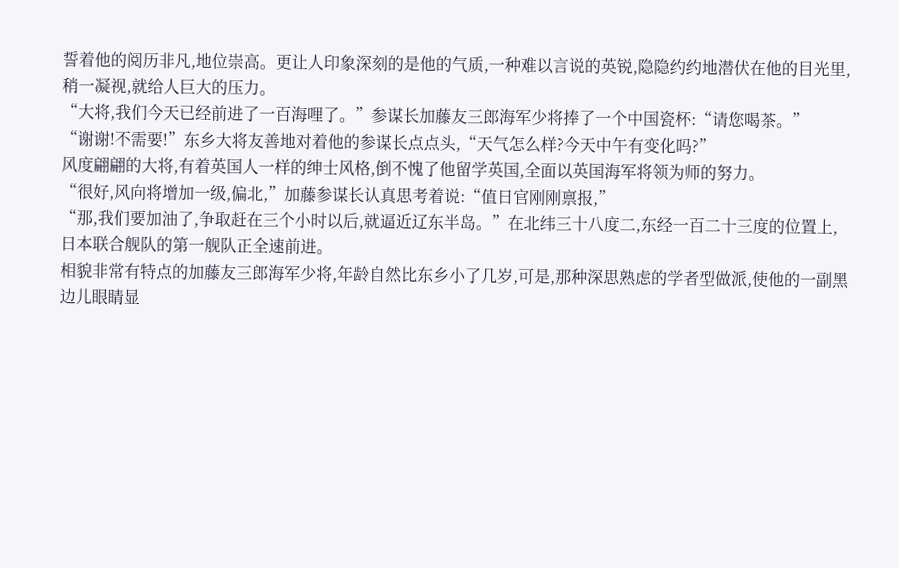誓着他的阅历非凡,地位崇高。更让人印象深刻的是他的气质,一种难以言说的英锐,隐隐约约地潜伏在他的目光里,稍一凝视,就给人巨大的压力。
“大将,我们今天已经前进了一百海哩了。”参谋长加藤友三郎海军少将捧了一个中国瓷杯:“请您喝茶。”
“谢谢!不需要!”东乡大将友善地对着他的参谋长点点头,“天气怎么样?今天中午有变化吗?”
风度翩翩的大将,有着英国人一样的绅士风格,倒不愧了他留学英国,全面以英国海军将领为师的努力。
“很好,风向将增加一级,偏北,”加藤参谋长认真思考着说:“值日官刚刚禀报,”
“那,我们要加油了,争取赶在三个小时以后,就逼近辽东半岛。”在北纬三十八度二,东经一百二十三度的位置上,日本联合舰队的第一舰队正全速前进。
相貌非常有特点的加藤友三郎海军少将,年龄自然比东乡小了几岁,可是,那种深思熟虑的学者型做派,使他的一副黑边儿眼睛显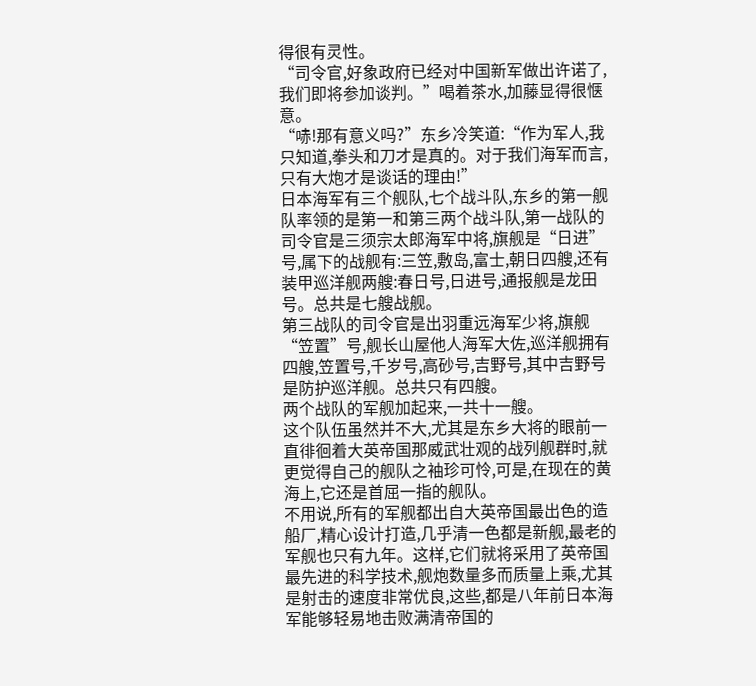得很有灵性。
“司令官,好象政府已经对中国新军做出许诺了,我们即将参加谈判。”喝着茶水,加藤显得很惬意。
“哧!那有意义吗?”东乡冷笑道:“作为军人,我只知道,拳头和刀才是真的。对于我们海军而言,只有大炮才是谈话的理由!”
日本海军有三个舰队,七个战斗队,东乡的第一舰队率领的是第一和第三两个战斗队,第一战队的司令官是三须宗太郎海军中将,旗舰是“日进”号,属下的战舰有:三笠,敷岛,富士,朝日四艘,还有装甲巡洋舰两艘:春日号,日进号,通报舰是龙田号。总共是七艘战舰。
第三战队的司令官是出羽重远海军少将,旗舰“笠置”号,舰长山屋他人海军大佐,巡洋舰拥有四艘,笠置号,千岁号,高砂号,吉野号,其中吉野号是防护巡洋舰。总共只有四艘。
两个战队的军舰加起来,一共十一艘。
这个队伍虽然并不大,尤其是东乡大将的眼前一直徘徊着大英帝国那威武壮观的战列舰群时,就更觉得自己的舰队之袖珍可怜,可是,在现在的黄海上,它还是首屈一指的舰队。
不用说,所有的军舰都出自大英帝国最出色的造船厂,精心设计打造,几乎清一色都是新舰,最老的军舰也只有九年。这样,它们就将采用了英帝国最先进的科学技术,舰炮数量多而质量上乘,尤其是射击的速度非常优良,这些,都是八年前日本海军能够轻易地击败满清帝国的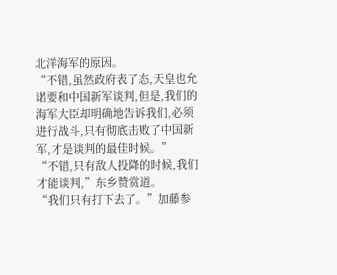北洋海军的原因。
“不错,虽然政府表了态,天皇也允诺要和中国新军谈判,但是,我们的海军大臣却明确地告诉我们,必须进行战斗,只有彻底击败了中国新军,才是谈判的最佳时候。”
“不错,只有敌人投降的时候,我们才能谈判,”东乡赞赏道。
“我们只有打下去了。”加藤参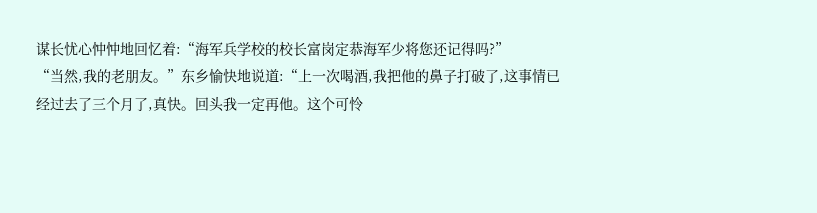谋长忧心忡忡地回忆着:“海军兵学校的校长富岗定恭海军少将您还记得吗?”
“当然,我的老朋友。”东乡愉快地说道:“上一次喝酒,我把他的鼻子打破了,这事情已经过去了三个月了,真快。回头我一定再他。这个可怜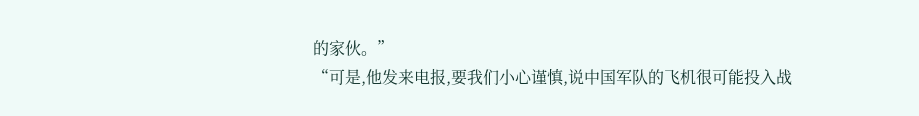的家伙。”
“可是,他发来电报,要我们小心谨慎,说中国军队的飞机很可能投入战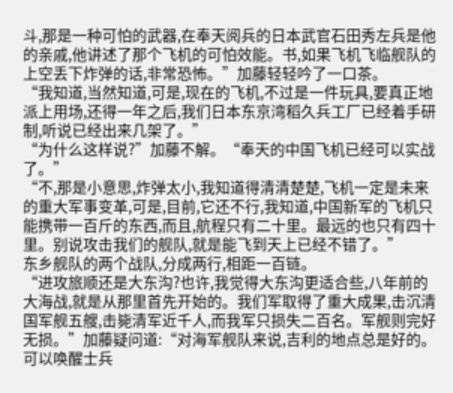斗,那是一种可怕的武器,在奉天阅兵的日本武官石田秀左兵是他的亲戚,他讲述了那个飞机的可怕效能。书,如果飞机飞临舰队的上空丢下炸弹的话,非常恐怖。”加藤轻轻吟了一口茶。
“我知道,当然知道,可是,现在的飞机,不过是一件玩具,要真正地派上用场,还得一年之后,我们日本东京湾稻久兵工厂已经着手研制,听说已经出来几架了。”
“为什么这样说?”加藤不解。“奉天的中国飞机已经可以实战了。”
“不,那是小意思,炸弹太小,我知道得清清楚楚,飞机一定是未来的重大军事变革,可是,目前,它还不行,我知道,中国新军的飞机只能携带一百斤的东西,而且,航程只有二十里。最远的也只有四十里。别说攻击我们的舰队,就是能飞到天上已经不错了。”
东乡舰队的两个战队,分成两行,相距一百链。
“进攻旅顺还是大东沟?也许,我觉得大东沟更适合些,八年前的大海战,就是从那里首先开始的。我们军取得了重大成果,击沉清国军舰五艘,击毙清军近千人,而我军只损失二百名。军舰则完好无损。”加藤疑问道:“对海军舰队来说,吉利的地点总是好的。可以唤醒士兵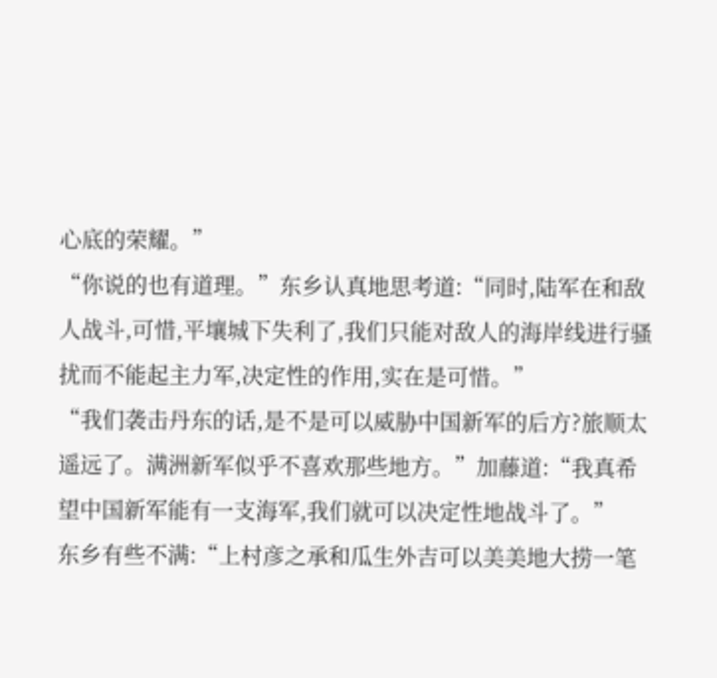心底的荣耀。”
“你说的也有道理。”东乡认真地思考道:“同时,陆军在和敌人战斗,可惜,平壤城下失利了,我们只能对敌人的海岸线进行骚扰而不能起主力军,决定性的作用,实在是可惜。”
“我们袭击丹东的话,是不是可以威胁中国新军的后方?旅顺太遥远了。满洲新军似乎不喜欢那些地方。”加藤道:“我真希望中国新军能有一支海军,我们就可以决定性地战斗了。”
东乡有些不满:“上村彦之承和瓜生外吉可以美美地大捞一笔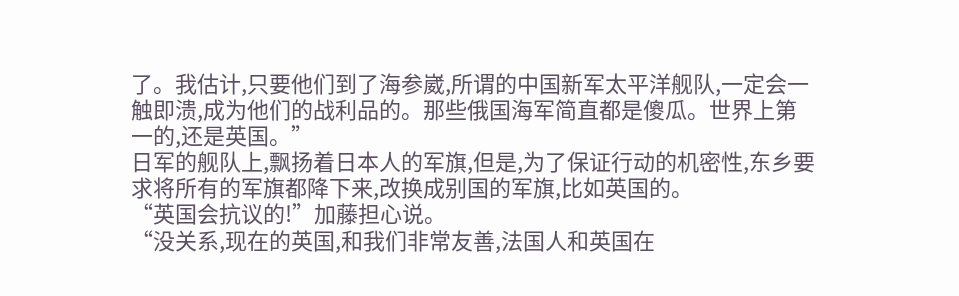了。我估计,只要他们到了海参崴,所谓的中国新军太平洋舰队,一定会一触即溃,成为他们的战利品的。那些俄国海军简直都是傻瓜。世界上第一的,还是英国。”
日军的舰队上,飘扬着日本人的军旗,但是,为了保证行动的机密性,东乡要求将所有的军旗都降下来,改换成别国的军旗,比如英国的。
“英国会抗议的!”加藤担心说。
“没关系,现在的英国,和我们非常友善,法国人和英国在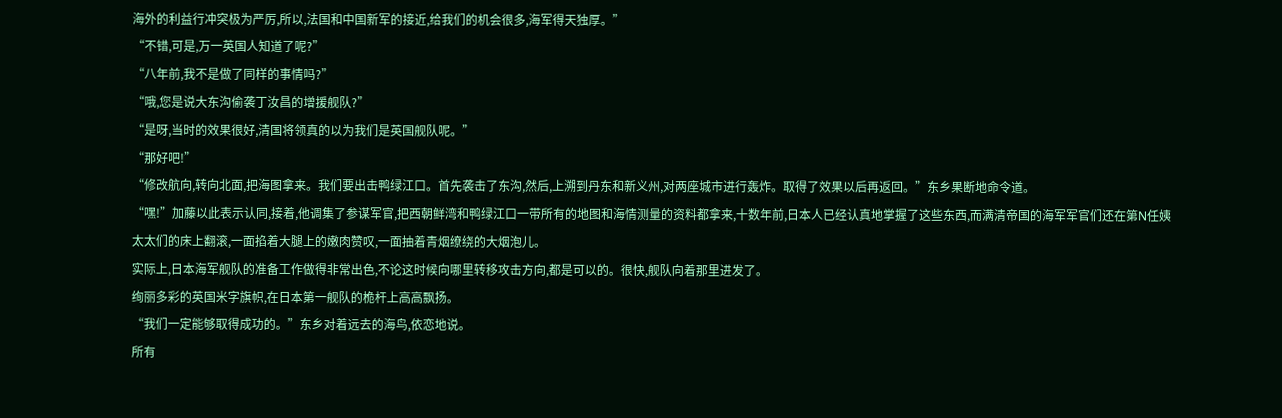海外的利益行冲突极为严厉,所以,法国和中国新军的接近,给我们的机会很多,海军得天独厚。”
“不错,可是,万一英国人知道了呢?”
“八年前,我不是做了同样的事情吗?”
“哦,您是说大东沟偷袭丁汝昌的增援舰队?”
“是呀,当时的效果很好,清国将领真的以为我们是英国舰队呢。”
“那好吧!”
“修改航向,转向北面,把海图拿来。我们要出击鸭绿江口。首先袭击了东沟,然后,上溯到丹东和新义州,对两座城市进行轰炸。取得了效果以后再返回。”东乡果断地命令道。
“嘿!”加藤以此表示认同,接着,他调集了参谋军官,把西朝鲜湾和鸭绿江口一带所有的地图和海情测量的资料都拿来,十数年前,日本人已经认真地掌握了这些东西,而满清帝国的海军军官们还在第N任姨太太们的床上翻滚,一面掐着大腿上的嫩肉赞叹,一面抽着青烟缭绕的大烟泡儿。
实际上,日本海军舰队的准备工作做得非常出色,不论这时候向哪里转移攻击方向,都是可以的。很快,舰队向着那里进发了。
绚丽多彩的英国米字旗帜,在日本第一舰队的桅杆上高高飘扬。
“我们一定能够取得成功的。”东乡对着远去的海鸟,依恋地说。
所有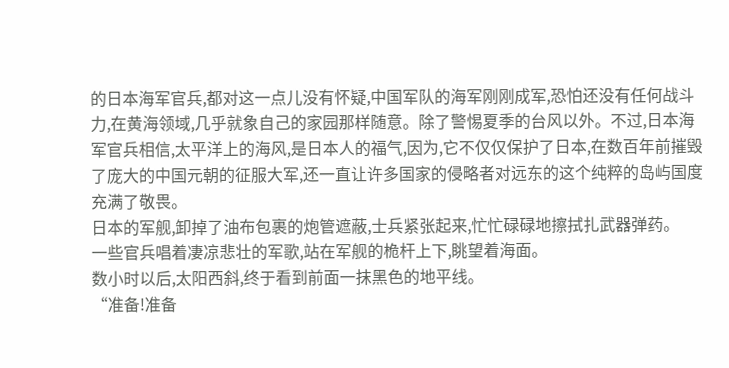的日本海军官兵,都对这一点儿没有怀疑,中国军队的海军刚刚成军,恐怕还没有任何战斗力,在黄海领域,几乎就象自己的家园那样随意。除了警惕夏季的台风以外。不过,日本海军官兵相信,太平洋上的海风,是日本人的福气,因为,它不仅仅保护了日本,在数百年前摧毁了庞大的中国元朝的征服大军,还一直让许多国家的侵略者对远东的这个纯粹的岛屿国度充满了敬畏。
日本的军舰,卸掉了油布包裹的炮管遮蔽,士兵紧张起来,忙忙碌碌地擦拭扎武器弹药。
一些官兵唱着凄凉悲壮的军歌,站在军舰的桅杆上下,眺望着海面。
数小时以后,太阳西斜,终于看到前面一抹黑色的地平线。
“准备!准备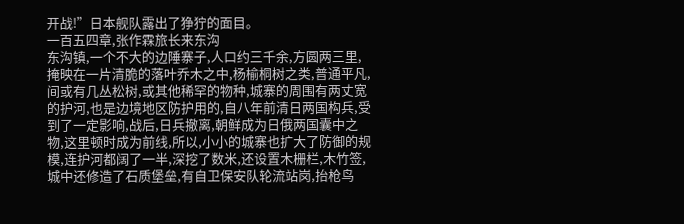开战!”日本舰队露出了狰狞的面目。
一百五四章,张作霖旅长来东沟
东沟镇,一个不大的边陲寨子,人口约三千余,方圆两三里,掩映在一片清脆的落叶乔木之中,杨榆桐树之类,普通平凡,间或有几丛松树,或其他稀罕的物种,城寨的周围有两丈宽的护河,也是边境地区防护用的,自八年前清日两国构兵,受到了一定影响,战后,日兵撤离,朝鲜成为日俄两国囊中之物,这里顿时成为前线,所以,小小的城寨也扩大了防御的规模,连护河都阔了一半,深挖了数米,还设置木栅栏,木竹签,城中还修造了石质堡垒,有自卫保安队轮流站岗,抬枪鸟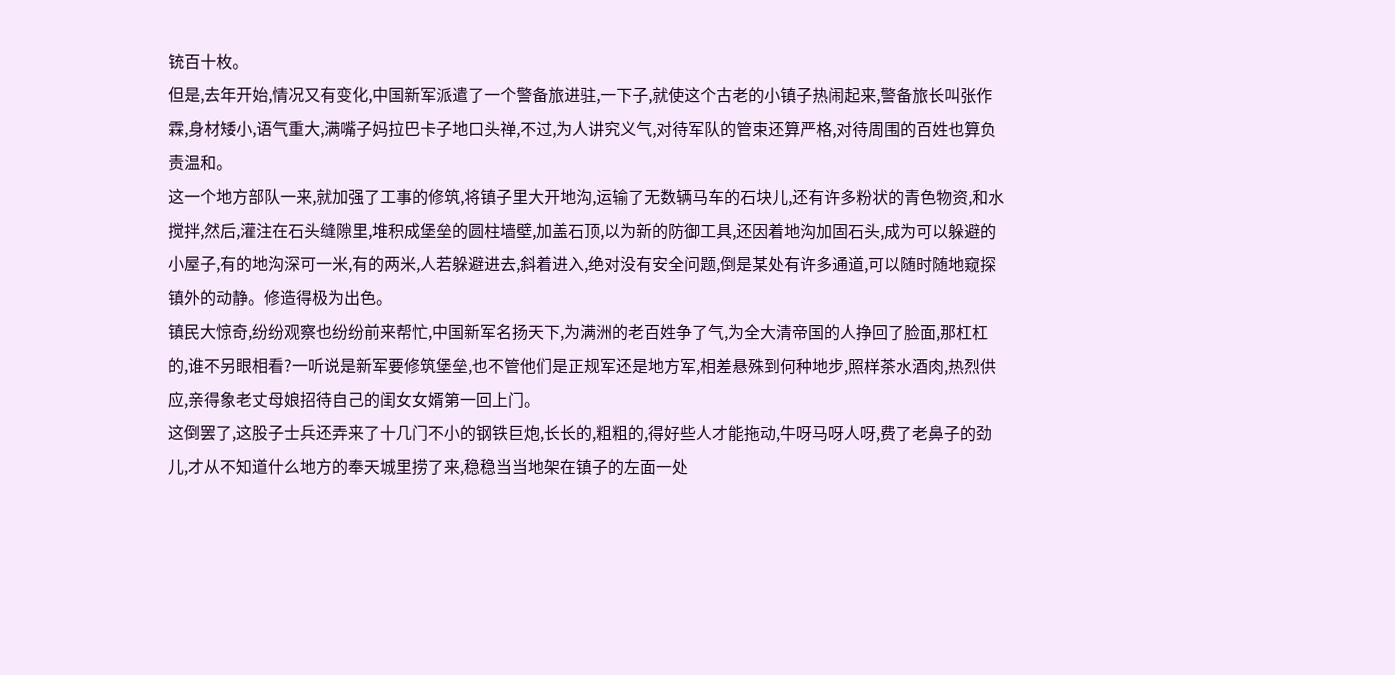铳百十枚。
但是,去年开始,情况又有变化,中国新军派遣了一个警备旅进驻,一下子,就使这个古老的小镇子热闹起来,警备旅长叫张作霖,身材矮小,语气重大,满嘴子妈拉巴卡子地口头禅,不过,为人讲究义气,对待军队的管束还算严格,对待周围的百姓也算负责温和。
这一个地方部队一来,就加强了工事的修筑,将镇子里大开地沟,运输了无数辆马车的石块儿,还有许多粉状的青色物资,和水搅拌,然后,灌注在石头缝隙里,堆积成堡垒的圆柱墙壁,加盖石顶,以为新的防御工具,还因着地沟加固石头,成为可以躲避的小屋子,有的地沟深可一米,有的两米,人若躲避进去,斜着进入,绝对没有安全问题,倒是某处有许多通道,可以随时随地窥探镇外的动静。修造得极为出色。
镇民大惊奇,纷纷观察也纷纷前来帮忙,中国新军名扬天下,为满洲的老百姓争了气,为全大清帝国的人挣回了脸面,那杠杠的,谁不另眼相看?一听说是新军要修筑堡垒,也不管他们是正规军还是地方军,相差悬殊到何种地步,照样茶水酒肉,热烈供应,亲得象老丈母娘招待自己的闺女女婿第一回上门。
这倒罢了,这股子士兵还弄来了十几门不小的钢铁巨炮,长长的,粗粗的,得好些人才能拖动,牛呀马呀人呀,费了老鼻子的劲儿,才从不知道什么地方的奉天城里捞了来,稳稳当当地架在镇子的左面一处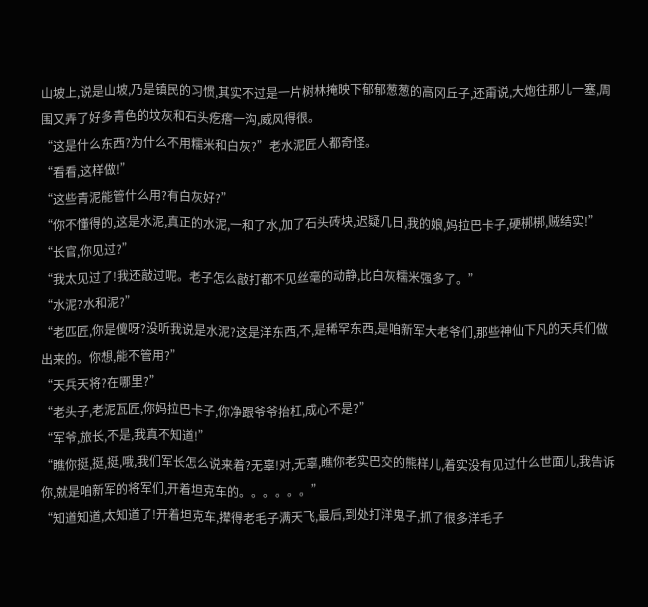山坡上,说是山坡,乃是镇民的习惯,其实不过是一片树林掩映下郁郁葱葱的高冈丘子,还甭说,大炮往那儿一塞,周围又弄了好多青色的坟灰和石头疙瘩一沟,威风得很。
“这是什么东西?为什么不用糯米和白灰?”老水泥匠人都奇怪。
“看看,这样做!”
“这些青泥能管什么用?有白灰好?”
“你不懂得的,这是水泥,真正的水泥,一和了水,加了石头砖块,迟疑几日,我的娘,妈拉巴卡子,硬梆梆,贼结实!”
“长官,你见过?”
“我太见过了!我还敲过呢。老子怎么敲打都不见丝毫的动静,比白灰糯米强多了。”
“水泥?水和泥?”
“老匹匠,你是傻呀?没听我说是水泥?这是洋东西,不,是稀罕东西,是咱新军大老爷们,那些神仙下凡的天兵们做出来的。你想,能不管用?”
“天兵天将?在哪里?”
“老头子,老泥瓦匠,你妈拉巴卡子,你净跟爷爷抬杠,成心不是?”
“军爷,旅长,不是,我真不知道!”
“瞧你挺,挺,挺,哦,我们军长怎么说来着?无辜!对,无辜,瞧你老实巴交的熊样儿,着实没有见过什么世面儿,我告诉你,就是咱新军的将军们,开着坦克车的。。。。。。”
“知道知道,太知道了!开着坦克车,撵得老毛子满天飞,最后,到处打洋鬼子,抓了很多洋毛子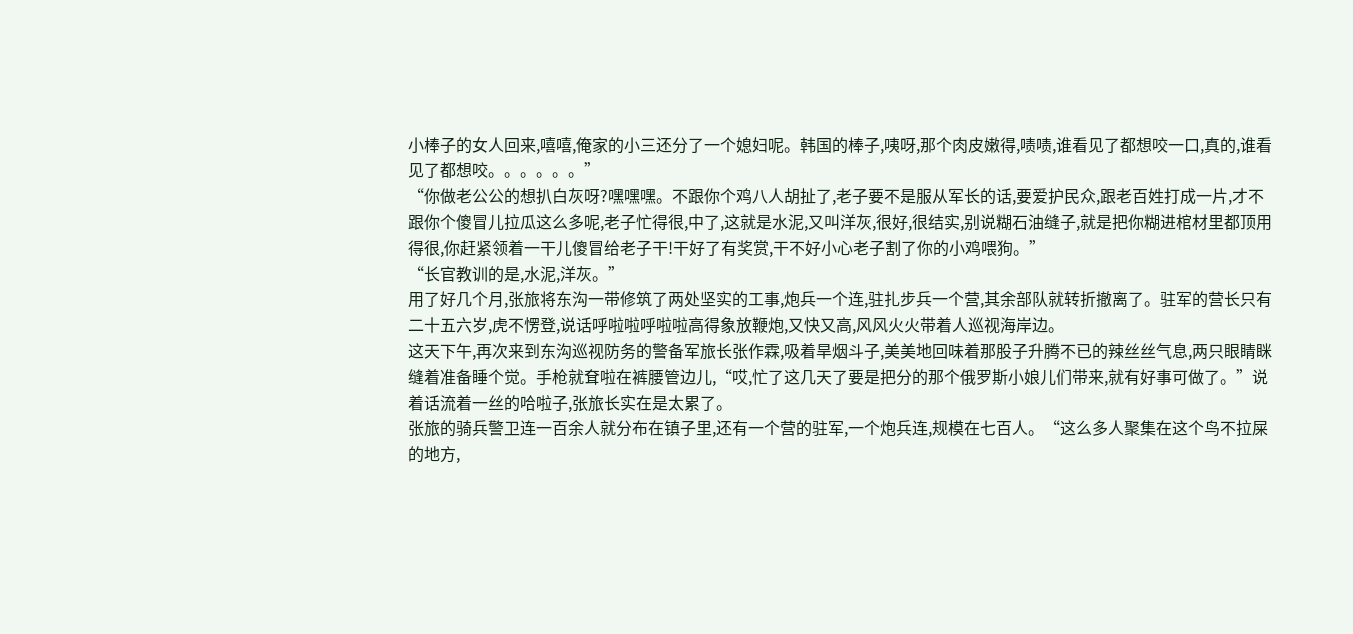小棒子的女人回来,嘻嘻,俺家的小三还分了一个媳妇呢。韩国的棒子,咦呀,那个肉皮嫩得,啧啧,谁看见了都想咬一口,真的,谁看见了都想咬。。。。。。”
“你做老公公的想扒白灰呀?嘿嘿嘿。不跟你个鸡八人胡扯了,老子要不是服从军长的话,要爱护民众,跟老百姓打成一片,才不跟你个傻冒儿拉瓜这么多呢,老子忙得很,中了,这就是水泥,又叫洋灰,很好,很结实,别说糊石油缝子,就是把你糊进棺材里都顶用得很,你赶紧领着一干儿傻冒给老子干!干好了有奖赏,干不好小心老子割了你的小鸡喂狗。”
“长官教训的是,水泥,洋灰。”
用了好几个月,张旅将东沟一带修筑了两处坚实的工事,炮兵一个连,驻扎步兵一个营,其余部队就转折撤离了。驻军的营长只有二十五六岁,虎不愣登,说话呼啦啦呼啦啦高得象放鞭炮,又快又高,风风火火带着人巡视海岸边。
这天下午,再次来到东沟巡视防务的警备军旅长张作霖,吸着旱烟斗子,美美地回味着那股子升腾不已的辣丝丝气息,两只眼睛眯缝着准备睡个觉。手枪就耷啦在裤腰管边儿,“哎,忙了这几天了要是把分的那个俄罗斯小娘儿们带来,就有好事可做了。”说着话流着一丝的哈啦子,张旅长实在是太累了。
张旅的骑兵警卫连一百余人就分布在镇子里,还有一个营的驻军,一个炮兵连,规模在七百人。“这么多人聚集在这个鸟不拉屎的地方,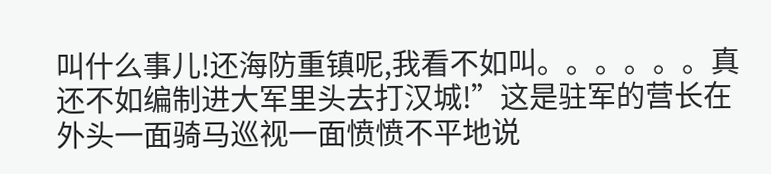叫什么事儿!还海防重镇呢,我看不如叫。。。。。。真还不如编制进大军里头去打汉城!”这是驻军的营长在外头一面骑马巡视一面愤愤不平地说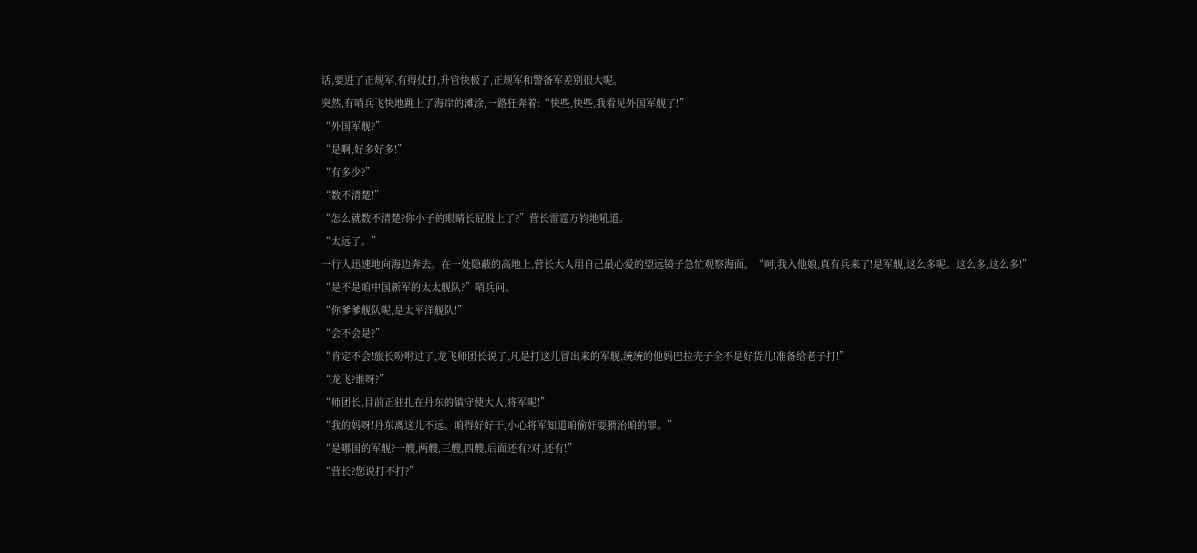话,要进了正规军,有得仗打,升官快极了,正规军和警备军差别很大呢。
突然,有哨兵飞快地跳上了海岸的滩涂,一路狂奔着:“快些,快些,我看见外国军舰了!”
“外国军舰?”
“是啊,好多好多!”
“有多少?”
“数不清楚!”
“怎么就数不清楚?你小子的眼睛长屁股上了?”营长雷霆万钧地吼道。
“太远了。”
一行人迅速地向海边奔去。在一处隐蔽的高地上,营长大人用自己最心爱的望远镜子急忙观察海面。“呵,我入他娘,真有兵来了!是军舰,这么多呢。这么多,这么多!”
“是不是咱中国新军的太太舰队?”哨兵问。
“你爹爹舰队呢,是太平洋舰队!”
“会不会是?”
“肯定不会!旅长吩咐过了,龙飞师团长说了,凡是打这儿冒出来的军舰,统统的他妈巴拉壳子全不是好货儿!准备给老子打!”
“龙飞?谁呀?”
“师团长,目前正驻扎在丹东的镇守使大人,将军呢!”
“我的妈呀!丹东离这儿不远。咱得好好干,小心将军知道咱偷奸耍猾治咱的罪。”
“是哪国的军舰?一艘,两艘,三艘,四艘,后面还有?对,还有!”
“营长?您说打不打?”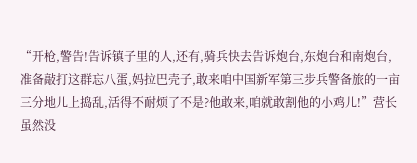“开枪,警告!告诉镇子里的人,还有,骑兵快去告诉炮台,东炮台和南炮台,准备敲打这群忘八蛋,妈拉巴壳子,敢来咱中国新军第三步兵警备旅的一亩三分地儿上捣乱,活得不耐烦了不是?他敢来,咱就敢割他的小鸡儿!”营长虽然没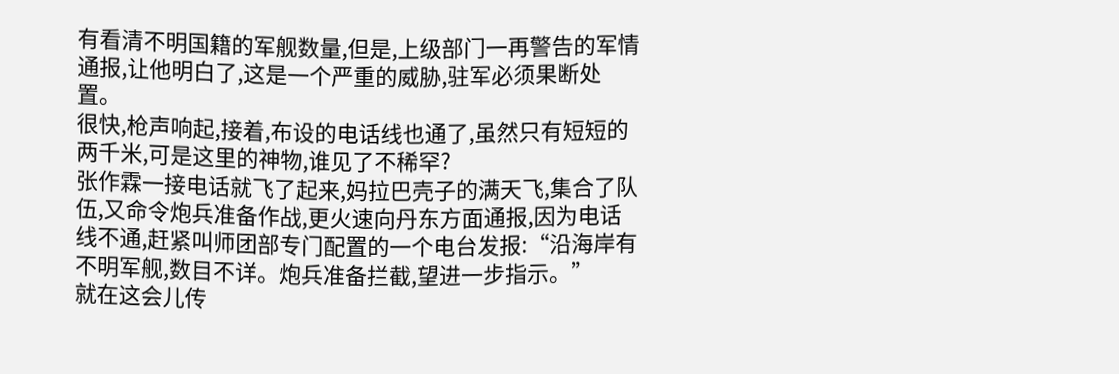有看清不明国籍的军舰数量,但是,上级部门一再警告的军情通报,让他明白了,这是一个严重的威胁,驻军必须果断处置。
很快,枪声响起,接着,布设的电话线也通了,虽然只有短短的两千米,可是这里的神物,谁见了不稀罕?
张作霖一接电话就飞了起来,妈拉巴壳子的满天飞,集合了队伍,又命令炮兵准备作战,更火速向丹东方面通报,因为电话线不通,赶紧叫师团部专门配置的一个电台发报:“沿海岸有不明军舰,数目不详。炮兵准备拦截,望进一步指示。”
就在这会儿传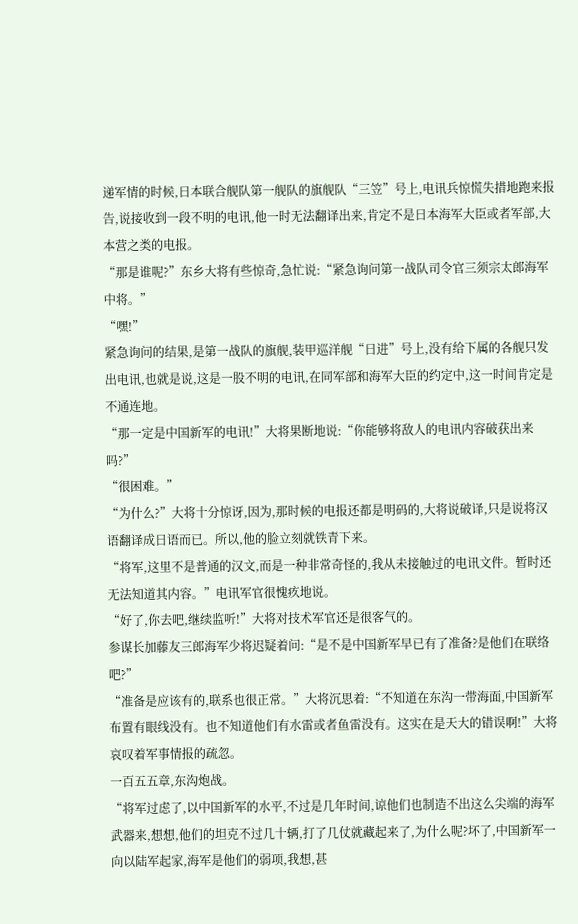递军情的时候,日本联合舰队第一舰队的旗舰队“三笠”号上,电讯兵惊慌失措地跑来报告,说接收到一段不明的电讯,他一时无法翻译出来,肯定不是日本海军大臣或者军部,大本营之类的电报。
“那是谁呢?”东乡大将有些惊奇,急忙说:“紧急询问第一战队司令官三须宗太郎海军中将。”
“嘿!”
紧急询问的结果,是第一战队的旗舰,装甲巡洋舰“日进”号上,没有给下属的各舰只发出电讯,也就是说,这是一股不明的电讯,在同军部和海军大臣的约定中,这一时间肯定是不通连地。
“那一定是中国新军的电讯!”大将果断地说:“你能够将敌人的电讯内容破获出来吗?”
“很困难。”
“为什么?”大将十分惊讶,因为,那时候的电报还都是明码的,大将说破译,只是说将汉语翻译成日语而已。所以,他的脸立刻就铁青下来。
“将军,这里不是普通的汉文,而是一种非常奇怪的,我从未接触过的电讯文件。暂时还无法知道其内容。”电讯军官很愧疚地说。
“好了,你去吧,继续监听!”大将对技术军官还是很客气的。
参谋长加藤友三郎海军少将迟疑着问:“是不是中国新军早已有了准备?是他们在联络吧?”
“准备是应该有的,联系也很正常。”大将沉思着:“不知道在东沟一带海面,中国新军布置有眼线没有。也不知道他们有水雷或者鱼雷没有。这实在是天大的错误啊!”大将哀叹着军事情报的疏忽。
一百五五章,东沟炮战。
“将军过虑了,以中国新军的水平,不过是几年时间,谅他们也制造不出这么尖端的海军武器来,想想,他们的坦克不过几十辆,打了几仗就藏起来了,为什么呢?坏了,中国新军一向以陆军起家,海军是他们的弱项,我想,甚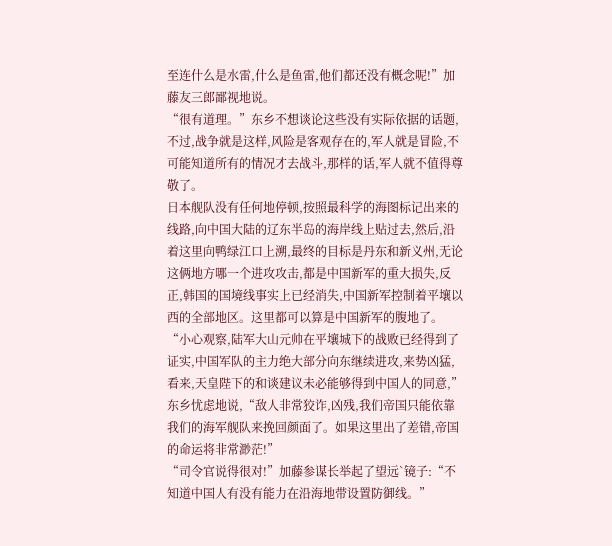至连什么是水雷,什么是鱼雷,他们都还没有概念呢!”加藤友三郎鄙视地说。
“很有道理。”东乡不想谈论这些没有实际依据的话题,不过,战争就是这样,风险是客观存在的,军人就是冒险,不可能知道所有的情况才去战斗,那样的话,军人就不值得尊敬了。
日本舰队没有任何地停顿,按照最科学的海图标记出来的线路,向中国大陆的辽东半岛的海岸线上贴过去,然后,沿着这里向鸭绿江口上溯,最终的目标是丹东和新义州,无论这俩地方哪一个进攻攻击,都是中国新军的重大损失,反正,韩国的国境线事实上已经消失,中国新军控制着平壤以西的全部地区。这里都可以算是中国新军的腹地了。
“小心观察,陆军大山元帅在平壤城下的战败已经得到了证实,中国军队的主力绝大部分向东继续进攻,来势凶猛,看来,天皇陛下的和谈建议未必能够得到中国人的同意,”东乡忧虑地说,“敌人非常狡诈,凶残,我们帝国只能依靠我们的海军舰队来挽回颜面了。如果这里出了差错,帝国的命运将非常渺茫!”
“司令官说得很对!”加藤参谋长举起了望远`镜子:“不知道中国人有没有能力在沿海地带设置防御线。”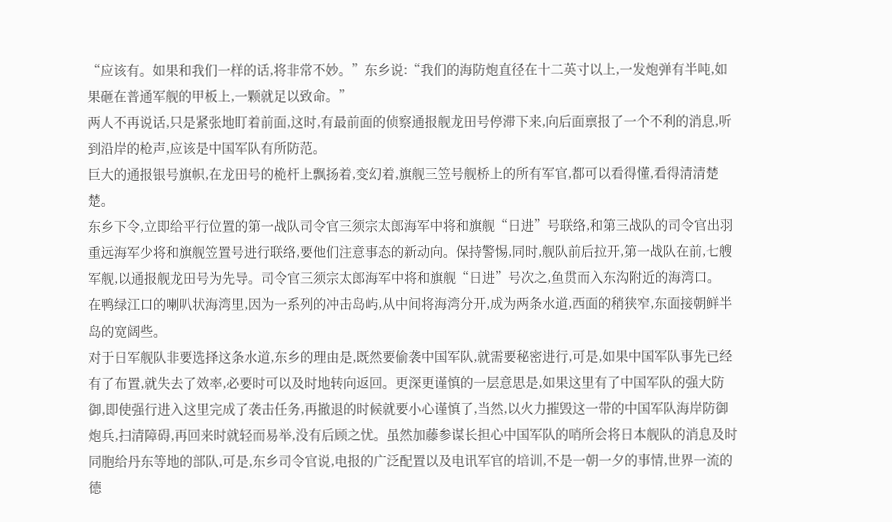“应该有。如果和我们一样的话,将非常不妙。”东乡说:“我们的海防炮直径在十二英寸以上,一发炮弹有半吨,如果砸在普通军舰的甲板上,一颗就足以致命。”
两人不再说话,只是紧张地盯着前面,这时,有最前面的侦察通报舰龙田号停滞下来,向后面禀报了一个不利的消息,听到沿岸的枪声,应该是中国军队有所防范。
巨大的通报银号旗帜,在龙田号的桅杆上飘扬着,变幻着,旗舰三笠号舰桥上的所有军官,都可以看得懂,看得清清楚楚。
东乡下令,立即给平行位置的第一战队司令官三须宗太郎海军中将和旗舰“日进”号联络,和第三战队的司令官出羽重远海军少将和旗舰笠置号进行联络,要他们注意事态的新动向。保持警惕,同时,舰队前后拉开,第一战队在前,七艘军舰,以通报舰龙田号为先导。司令官三须宗太郎海军中将和旗舰“日进”号次之,鱼贯而入东沟附近的海湾口。
在鸭绿江口的喇叭状海湾里,因为一系列的冲击岛屿,从中间将海湾分开,成为两条水道,西面的稍狭窄,东面接朝鲜半岛的宽阔些。
对于日军舰队非要选择这条水道,东乡的理由是,既然要偷袭中国军队,就需要秘密进行,可是,如果中国军队事先已经有了布置,就失去了效率,必要时可以及时地转向返回。更深更谨慎的一层意思是,如果这里有了中国军队的强大防御,即使强行进入这里完成了袭击任务,再撤退的时候就要小心谨慎了,当然,以火力摧毁这一带的中国军队海岸防御炮兵,扫清障碍,再回来时就轻而易举,没有后顾之忧。虽然加藤参谋长担心中国军队的哨所会将日本舰队的消息及时同胞给丹东等地的部队,可是,东乡司令官说,电报的广泛配置以及电讯军官的培训,不是一朝一夕的事情,世界一流的德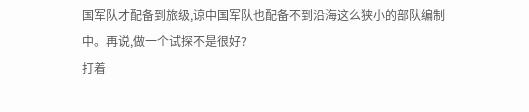国军队才配备到旅级,谅中国军队也配备不到沿海这么狭小的部队编制中。再说,做一个试探不是很好?
打着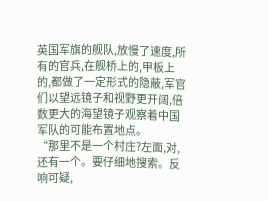英国军旗的舰队,放慢了速度,所有的官兵,在舰桥上的,甲板上的,都做了一定形式的隐蔽,军官们以望远镜子和视野更开阔,倍数更大的海望镜子观察着中国军队的可能布置地点。
“那里不是一个村庄?左面,对,还有一个。要仔细地搜索。反响可疑,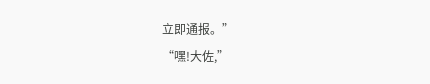立即通报。”
“嘿!大佐,”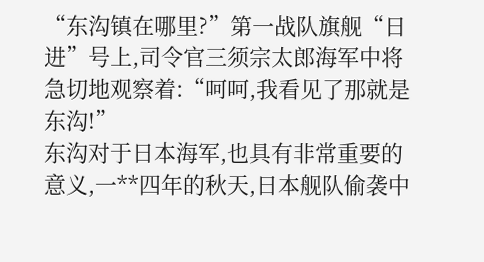“东沟镇在哪里?”第一战队旗舰“日进”号上,司令官三须宗太郎海军中将急切地观察着:“呵呵,我看见了那就是东沟!”
东沟对于日本海军,也具有非常重要的意义,一**四年的秋天,日本舰队偷袭中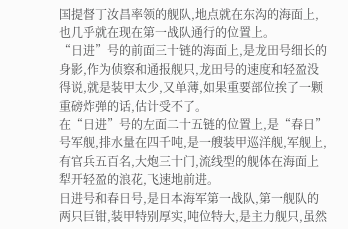国提督丁汝昌率领的舰队,地点就在东沟的海面上,也几乎就在现在第一战队通行的位置上。
“日进”号的前面三十链的海面上,是龙田号细长的身影,作为侦察和通报舰只,龙田号的速度和轻盈没得说,就是装甲太少,又单薄,如果重要部位挨了一颗重磅炸弹的话,估计受不了。
在“日进”号的左面二十五链的位置上,是“春日”号军舰,排水量在四千吨,是一艘装甲巡洋舰,军舰上,有官兵五百名,大炮三十门,流线型的舰体在海面上犁开轻盈的浪花,飞速地前进。
日进号和春日号,是日本海军第一战队,第一舰队的两只巨钳,装甲特别厚实,吨位特大,是主力舰只,虽然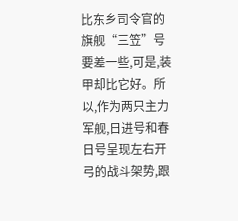比东乡司令官的旗舰“三笠”号要差一些,可是,装甲却比它好。所以,作为两只主力军舰,日进号和春日号呈现左右开弓的战斗架势,跟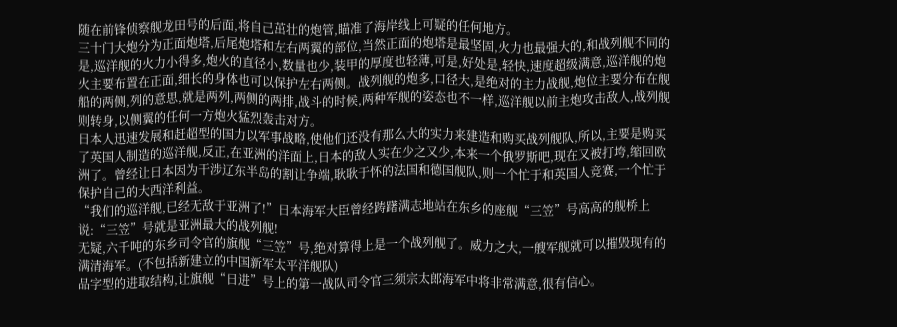随在前锋侦察舰龙田号的后面,将自己茁壮的炮管,瞄准了海岸线上可疑的任何地方。
三十门大炮分为正面炮塔,后尾炮塔和左右两翼的部位,当然正面的炮塔是最坚固,火力也最强大的,和战列舰不同的是,巡洋舰的火力小得多,炮火的直径小,数量也少,装甲的厚度也轻薄,可是,好处是,轻快,速度超级满意,巡洋舰的炮火主要布置在正面,细长的身体也可以保护左右两侧。战列舰的炮多,口径大,是绝对的主力战舰,炮位主要分布在舰船的两侧,列的意思,就是两列,两侧的两排,战斗的时候,两种军舰的姿态也不一样,巡洋舰以前主炮攻击敌人,战列舰则转身,以侧翼的任何一方炮火猛烈轰击对方。
日本人迅速发展和赶超型的国力以军事战略,使他们还没有那么大的实力来建造和购买战列舰队,所以,主要是购买了英国人制造的巡洋舰,反正,在亚洲的洋面上,日本的敌人实在少之又少,本来一个俄罗斯吧,现在又被打垮,缩回欧洲了。曾经让日本因为干涉辽东半岛的割让争端,耿耿于怀的法国和德国舰队,则一个忙于和英国人竞赛,一个忙于保护自己的大西洋利益。
“我们的巡洋舰,已经无敌于亚洲了!”日本海军大臣曾经踌躇满志地站在东乡的座舰“三笠”号高高的舰桥上说:“三笠”号就是亚洲最大的战列舰!
无疑,六千吨的东乡司令官的旗舰“三笠”号,绝对算得上是一个战列舰了。威力之大,一艘军舰就可以摧毁现有的满清海军。(不包括新建立的中国新军太平洋舰队)
品字型的进取结构,让旗舰“日进”号上的第一战队司令官三须宗太郎海军中将非常满意,很有信心。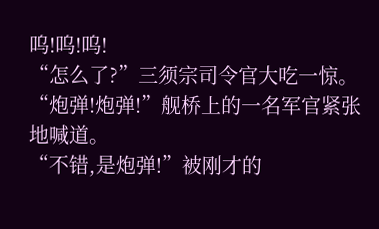呜!呜!呜!
“怎么了?”三须宗司令官大吃一惊。
“炮弹!炮弹!”舰桥上的一名军官紧张地喊道。
“不错,是炮弹!”被刚才的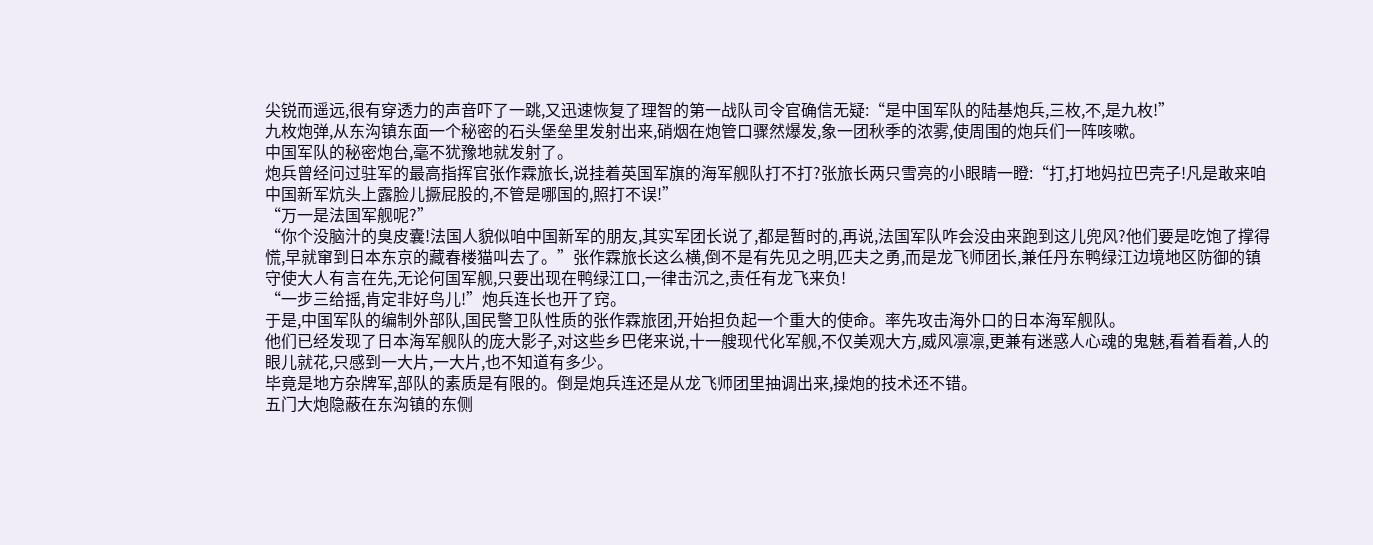尖锐而遥远,很有穿透力的声音吓了一跳,又迅速恢复了理智的第一战队司令官确信无疑:“是中国军队的陆基炮兵,三枚,不,是九枚!”
九枚炮弹,从东沟镇东面一个秘密的石头堡垒里发射出来,硝烟在炮管口骤然爆发,象一团秋季的浓雾,使周围的炮兵们一阵咳嗽。
中国军队的秘密炮台,毫不犹豫地就发射了。
炮兵曾经问过驻军的最高指挥官张作霖旅长,说挂着英国军旗的海军舰队打不打?张旅长两只雪亮的小眼睛一瞪:“打,打地妈拉巴壳子!凡是敢来咱中国新军炕头上露脸儿撅屁股的,不管是哪国的,照打不误!”
“万一是法国军舰呢?”
“你个没脑汁的臭皮囊!法国人貌似咱中国新军的朋友,其实军团长说了,都是暂时的,再说,法国军队咋会没由来跑到这儿兜风?他们要是吃饱了撑得慌,早就窜到日本东京的藏春楼猫叫去了。”张作霖旅长这么横,倒不是有先见之明,匹夫之勇,而是龙飞师团长,兼任丹东鸭绿江边境地区防御的镇守使大人有言在先,无论何国军舰,只要出现在鸭绿江口,一律击沉之,责任有龙飞来负!
“一步三给摇,肯定非好鸟儿!”炮兵连长也开了窍。
于是,中国军队的编制外部队,国民警卫队性质的张作霖旅团,开始担负起一个重大的使命。率先攻击海外口的日本海军舰队。
他们已经发现了日本海军舰队的庞大影子,对这些乡巴佬来说,十一艘现代化军舰,不仅美观大方,威风凛凛,更兼有迷惑人心魂的鬼魅,看着看着,人的眼儿就花,只感到一大片,一大片,也不知道有多少。
毕竟是地方杂牌军,部队的素质是有限的。倒是炮兵连还是从龙飞师团里抽调出来,操炮的技术还不错。
五门大炮隐蔽在东沟镇的东侧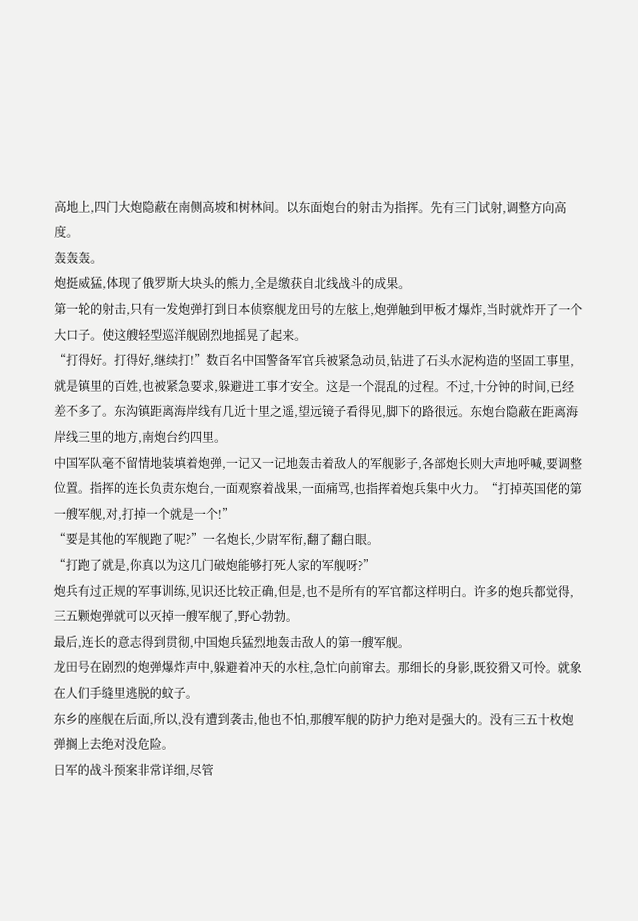高地上,四门大炮隐蔽在南侧高坡和树林间。以东面炮台的射击为指挥。先有三门试射,调整方向高度。
轰轰轰。
炮挺威猛,体现了俄罗斯大块头的熊力,全是缴获自北线战斗的成果。
第一轮的射击,只有一发炮弹打到日本侦察舰龙田号的左舷上,炮弹触到甲板才爆炸,当时就炸开了一个大口子。使这艘轻型巡洋舰剧烈地摇晃了起来。
“打得好。打得好,继续打!”数百名中国警备军官兵被紧急动员,钻进了石头水泥构造的坚固工事里,就是镇里的百姓,也被紧急要求,躲避进工事才安全。这是一个混乱的过程。不过,十分钟的时间,已经差不多了。东沟镇距离海岸线有几近十里之遥,望远镜子看得见,脚下的路很远。东炮台隐蔽在距离海岸线三里的地方,南炮台约四里。
中国军队毫不留情地装填着炮弹,一记又一记地轰击着敌人的军舰影子,各部炮长则大声地呼喊,要调整位置。指挥的连长负责东炮台,一面观察着战果,一面痛骂,也指挥着炮兵集中火力。“打掉英国佬的第一艘军舰,对,打掉一个就是一个!”
“要是其他的军舰跑了呢?”一名炮长,少尉军衔,翻了翻白眼。
“打跑了就是,你真以为这几门破炮能够打死人家的军舰呀?”
炮兵有过正规的军事训练,见识还比较正确,但是,也不是所有的军官都这样明白。许多的炮兵都觉得,三五颗炮弹就可以灭掉一艘军舰了,野心勃勃。
最后,连长的意志得到贯彻,中国炮兵猛烈地轰击敌人的第一艘军舰。
龙田号在剧烈的炮弹爆炸声中,躲避着冲天的水柱,急忙向前窜去。那细长的身影,既狡猾又可怜。就象在人们手缝里逃脱的蚊子。
东乡的座舰在后面,所以,没有遭到袭击,他也不怕,那艘军舰的防护力绝对是强大的。没有三五十枚炮弹搁上去绝对没危险。
日军的战斗预案非常详细,尽管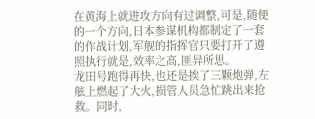在黄海上就进攻方向有过调整,可是,随便的一个方向,日本参谋机构都制定了一套的作战计划,军舰的指挥官只要打开了遵照执行就是,效率之高,匪异所思。
龙田号跑得再快,也还是挨了三颗炮弹,左舷上燃起了大火,损管人员急忙跳出来抢救。同时,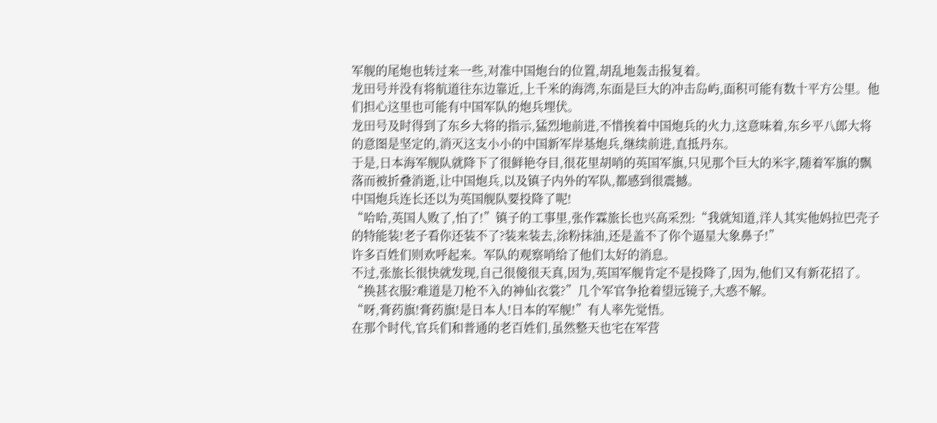军舰的尾炮也转过来一些,对准中国炮台的位置,胡乱地轰击报复着。
龙田号并没有将航道往东边靠近,上千米的海湾,东面是巨大的冲击岛屿,面积可能有数十平方公里。他们担心这里也可能有中国军队的炮兵埋伏。
龙田号及时得到了东乡大将的指示,猛烈地前进,不惜挨着中国炮兵的火力,这意味着,东乡平八郎大将的意图是坚定的,消灭这支小小的中国新军岸基炮兵,继续前进,直抵丹东。
于是,日本海军舰队就降下了很鲜艳夺目,很花里胡哨的英国军旗,只见那个巨大的米字,随着军旗的飘落而被折叠消逝,让中国炮兵,以及镇子内外的军队,都感到很震撼。
中国炮兵连长还以为英国舰队要投降了呢!
“哈哈,英国人败了,怕了!”镇子的工事里,张作霖旅长也兴高采烈:“我就知道,洋人其实他妈拉巴壳子的特能装!老子看你还装不了?装来装去,涂粉抹油,还是盖不了你个逼星大象鼻子!”
许多百姓们则欢呼起来。军队的观察哨给了他们太好的消息。
不过,张旅长很快就发现,自己很傻很天真,因为,英国军舰肯定不是投降了,因为,他们又有新花招了。
“换甚衣服?难道是刀枪不入的神仙衣裳?”几个军官争抢着望远镜子,大惑不解。
“呀,膏药旗!膏药旗!是日本人!日本的军舰!”有人率先觉悟。
在那个时代,官兵们和普通的老百姓们,虽然整天也宅在军营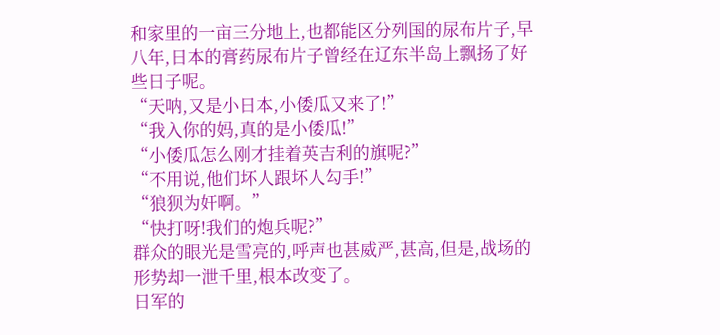和家里的一亩三分地上,也都能区分列国的尿布片子,早八年,日本的膏药尿布片子曾经在辽东半岛上飘扬了好些日子呢。
“天呐,又是小日本,小倭瓜又来了!”
“我入你的妈,真的是小倭瓜!”
“小倭瓜怎么刚才挂着英吉利的旗呢?”
“不用说,他们坏人跟坏人勾手!”
“狼狈为奸啊。”
“快打呀!我们的炮兵呢?”
群众的眼光是雪亮的,呼声也甚威严,甚高,但是,战场的形势却一泄千里,根本改变了。
日军的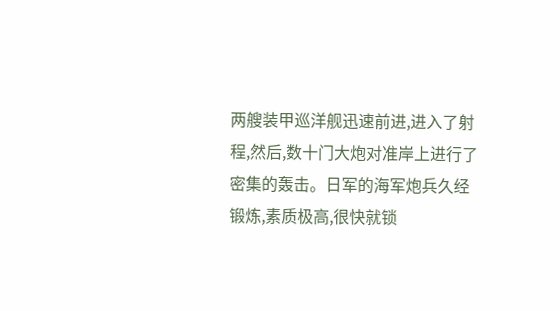两艘装甲巡洋舰迅速前进,进入了射程,然后,数十门大炮对准岸上进行了密集的轰击。日军的海军炮兵久经锻炼,素质极高,很快就锁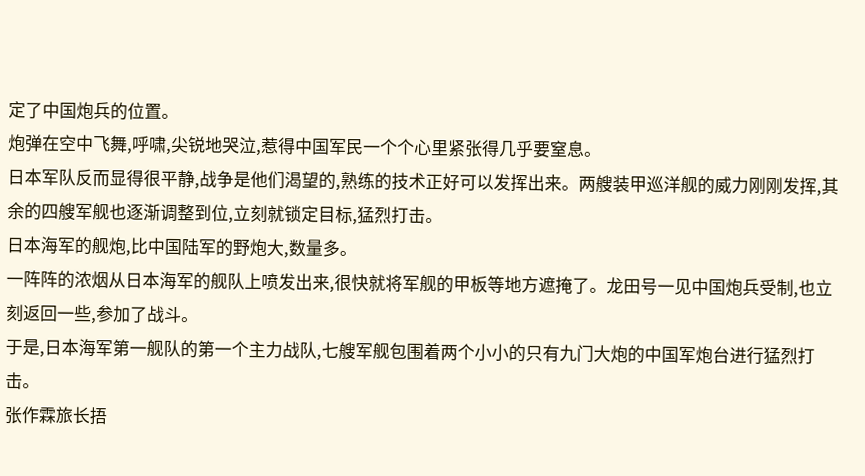定了中国炮兵的位置。
炮弹在空中飞舞,呼啸,尖锐地哭泣,惹得中国军民一个个心里紧张得几乎要窒息。
日本军队反而显得很平静,战争是他们渴望的,熟练的技术正好可以发挥出来。两艘装甲巡洋舰的威力刚刚发挥,其余的四艘军舰也逐渐调整到位,立刻就锁定目标,猛烈打击。
日本海军的舰炮,比中国陆军的野炮大,数量多。
一阵阵的浓烟从日本海军的舰队上喷发出来,很快就将军舰的甲板等地方遮掩了。龙田号一见中国炮兵受制,也立刻返回一些,参加了战斗。
于是,日本海军第一舰队的第一个主力战队,七艘军舰包围着两个小小的只有九门大炮的中国军炮台进行猛烈打击。
张作霖旅长捂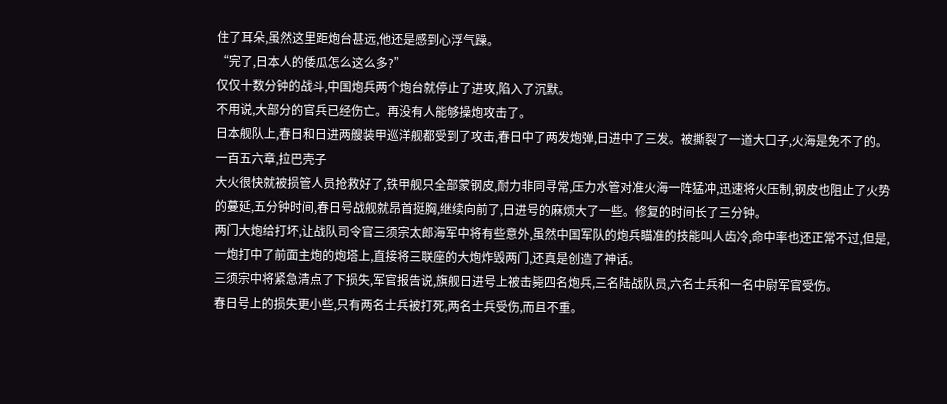住了耳朵,虽然这里距炮台甚远,他还是感到心浮气躁。
“完了,日本人的倭瓜怎么这么多?”
仅仅十数分钟的战斗,中国炮兵两个炮台就停止了进攻,陷入了沉默。
不用说,大部分的官兵已经伤亡。再没有人能够操炮攻击了。
日本舰队上,春日和日进两艘装甲巡洋舰都受到了攻击,春日中了两发炮弹,日进中了三发。被撕裂了一道大口子,火海是免不了的。
一百五六章,拉巴壳子
大火很快就被损管人员抢救好了,铁甲舰只全部蒙钢皮,耐力非同寻常,压力水管对准火海一阵猛冲,迅速将火压制,钢皮也阻止了火势的蔓延,五分钟时间,春日号战舰就昂首挺胸,继续向前了,日进号的麻烦大了一些。修复的时间长了三分钟。
两门大炮给打坏,让战队司令官三须宗太郎海军中将有些意外,虽然中国军队的炮兵瞄准的技能叫人齿冷,命中率也还正常不过,但是,一炮打中了前面主炮的炮塔上,直接将三联座的大炮炸毁两门,还真是创造了神话。
三须宗中将紧急清点了下损失,军官报告说,旗舰日进号上被击毙四名炮兵,三名陆战队员,六名士兵和一名中尉军官受伤。
春日号上的损失更小些,只有两名士兵被打死,两名士兵受伤,而且不重。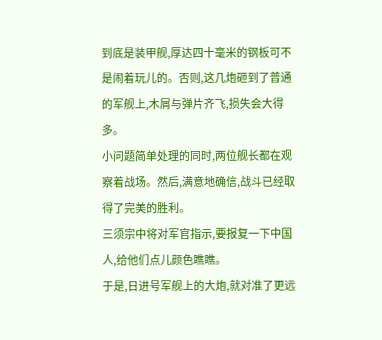到底是装甲舰,厚达四十毫米的钢板可不是闹着玩儿的。否则,这几炮砸到了普通的军舰上,木屑与弹片齐飞,损失会大得多。
小问题简单处理的同时,两位舰长都在观察着战场。然后,满意地确信,战斗已经取得了完美的胜利。
三须宗中将对军官指示,要报复一下中国人,给他们点儿颜色瞧瞧。
于是,日进号军舰上的大炮,就对准了更远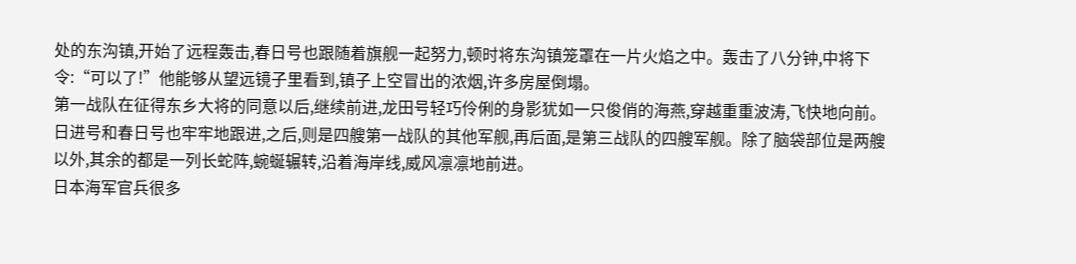处的东沟镇,开始了远程轰击,春日号也跟随着旗舰一起努力,顿时将东沟镇笼罩在一片火焰之中。轰击了八分钟,中将下令:“可以了!”他能够从望远镜子里看到,镇子上空冒出的浓烟,许多房屋倒塌。
第一战队在征得东乡大将的同意以后,继续前进,龙田号轻巧伶俐的身影犹如一只俊俏的海燕,穿越重重波涛,飞快地向前。日进号和春日号也牢牢地跟进,之后,则是四艘第一战队的其他军舰,再后面,是第三战队的四艘军舰。除了脑袋部位是两艘以外,其余的都是一列长蛇阵,蜿蜒辗转,沿着海岸线,威风凛凛地前进。
日本海军官兵很多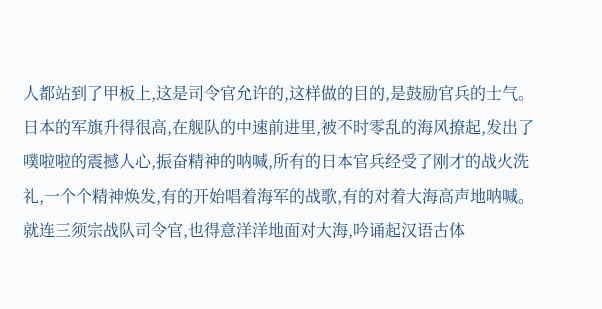人都站到了甲板上,这是司令官允许的,这样做的目的,是鼓励官兵的士气。日本的军旗升得很高,在舰队的中速前进里,被不时零乱的海风撩起,发出了噗啦啦的震撼人心,振奋精神的呐喊,所有的日本官兵经受了刚才的战火洗礼,一个个精神焕发,有的开始唱着海军的战歌,有的对着大海高声地呐喊。就连三须宗战队司令官,也得意洋洋地面对大海,吟诵起汉语古体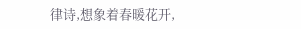律诗,想象着春暖花开,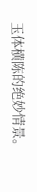玉体横陈的绝妙情景。